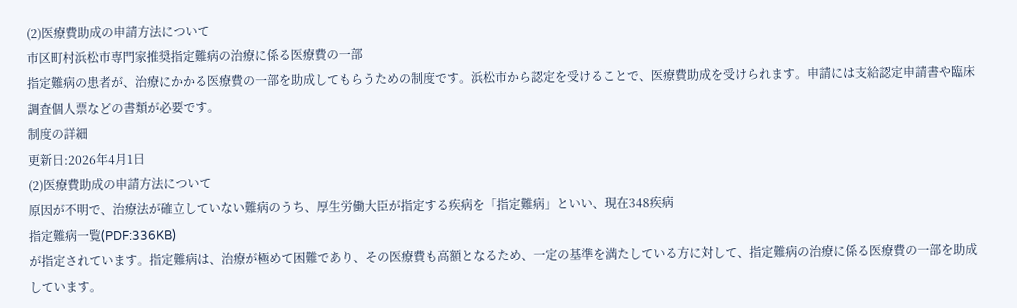(2)医療費助成の申請方法について
市区町村浜松市専門家推奨指定難病の治療に係る医療費の一部
指定難病の患者が、治療にかかる医療費の一部を助成してもらうための制度です。浜松市から認定を受けることで、医療費助成を受けられます。申請には支給認定申請書や臨床調査個人票などの書類が必要です。
制度の詳細
更新日:2026年4月1日
(2)医療費助成の申請方法について
原因が不明で、治療法が確立していない難病のうち、厚生労働大臣が指定する疾病を「指定難病」といい、現在348疾病
指定難病一覧(PDF:336KB)
が指定されています。指定難病は、治療が極めて困難であり、その医療費も高額となるため、一定の基準を満たしている方に対して、指定難病の治療に係る医療費の一部を助成しています。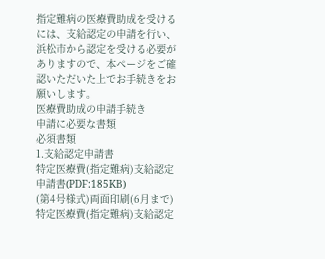指定難病の医療費助成を受けるには、支給認定の申請を行い、浜松市から認定を受ける必要がありますので、本ページをご確認いただいた上でお手続きをお願いします。
医療費助成の申請手続き
申請に必要な書類
必須書類
1.支給認定申請書
特定医療費(指定難病)支給認定申請書(PDF:185KB)
(第4号様式)両面印刷(6月まで)
特定医療費(指定難病)支給認定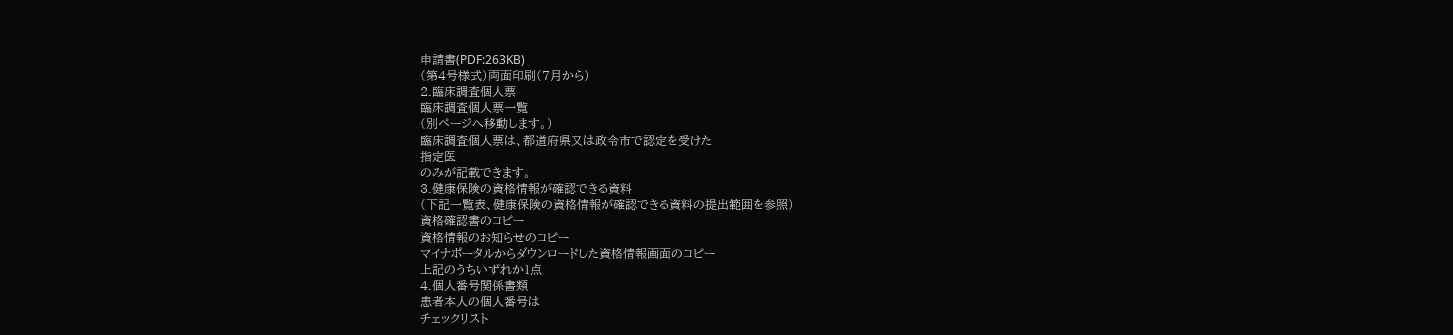申請書(PDF:263KB)
(第4号様式)両面印刷(7月から)
2.臨床調査個人票
臨床調査個人票一覧
(別ページへ移動します。)
臨床調査個人票は、都道府県又は政令市で認定を受けた
指定医
のみが記載できます。
3.健康保険の資格情報が確認できる資料
(下記一覧表、健康保険の資格情報が確認できる資料の提出範囲を参照)
資格確認書のコピー
資格情報のお知らせのコピー
マイナポータルからダウンロードした資格情報画面のコピー
上記のうちいずれか1点
4.個人番号関係書類
患者本人の個人番号は
チェックリスト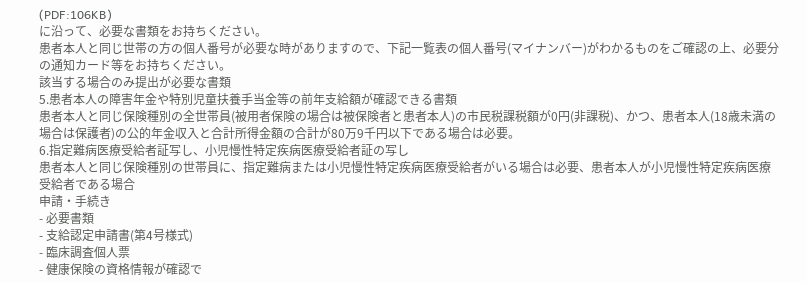(PDF:106KB)
に沿って、必要な書類をお持ちください。
患者本人と同じ世帯の方の個人番号が必要な時がありますので、下記一覧表の個人番号(マイナンバー)がわかるものをご確認の上、必要分の通知カード等をお持ちください。
該当する場合のみ提出が必要な書類
5.患者本人の障害年金や特別児童扶養手当金等の前年支給額が確認できる書類
患者本人と同じ保険種別の全世帯員(被用者保険の場合は被保険者と患者本人)の市民税課税額が0円(非課税)、かつ、患者本人(18歳未満の場合は保護者)の公的年金収入と合計所得金額の合計が80万9千円以下である場合は必要。
6.指定難病医療受給者証写し、小児慢性特定疾病医療受給者証の写し
患者本人と同じ保険種別の世帯員に、指定難病または小児慢性特定疾病医療受給者がいる場合は必要、患者本人が小児慢性特定疾病医療受給者である場合
申請・手続き
- 必要書類
- 支給認定申請書(第4号様式)
- 臨床調査個人票
- 健康保険の資格情報が確認で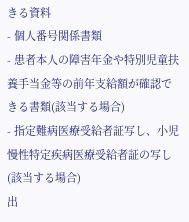きる資料
- 個人番号関係書類
- 患者本人の障害年金や特別児童扶養手当金等の前年支給額が確認できる書類(該当する場合)
- 指定難病医療受給者証写し、小児慢性特定疾病医療受給者証の写し(該当する場合)
出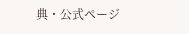典・公式ページ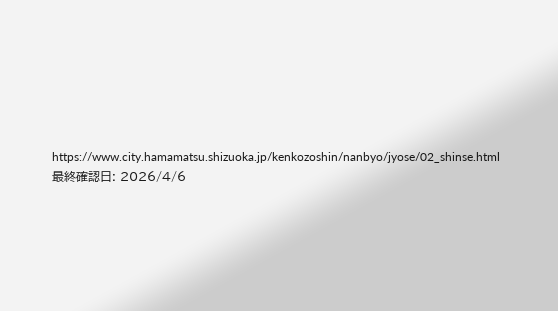https://www.city.hamamatsu.shizuoka.jp/kenkozoshin/nanbyo/jyose/02_shinse.html最終確認日: 2026/4/6